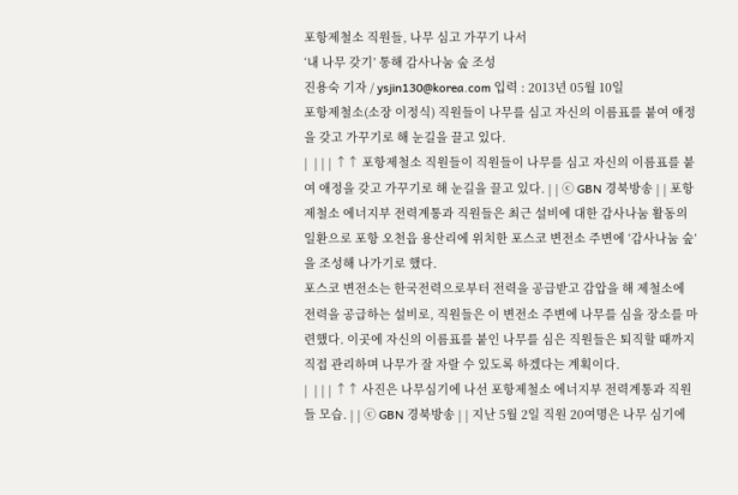포항제철소 직원들, 나무 심고 가꾸기 나서
‘내 나무 갖기’ 통해 감사나눔 숲 조성
진용숙 기자 / ysjin130@korea.com 입력 : 2013년 05월 10일
포항제철소(소장 이정식) 직원들이 나무를 심고 자신의 이름표를 붙여 애정을 갖고 가꾸기로 해 눈길을 끌고 있다.
|  | | | ↑↑ 포항제철소 직원들이 직원들이 나무를 심고 자신의 이름표를 붙여 애정을 갖고 가꾸기로 해 눈길을 끌고 있다. | | ⓒ GBN 경북방송 | | 포항제철소 에너지부 전력계통과 직원들은 최근 설비에 대한 감사나눔 활동의 일환으로 포항 오천읍 용산리에 위치한 포스코 변전소 주변에 ‘감사나눔 숲’을 조성해 나가기로 했다.
포스코 변전소는 한국전력으로부터 전력을 공급받고 감압을 해 제철소에 전력을 공급하는 설비로, 직원들은 이 변전소 주변에 나무를 심을 장소를 마련했다. 이곳에 자신의 이름표를 붙인 나무를 심은 직원들은 퇴직할 때까지 직접 관리하며 나무가 잘 자랄 수 있도록 하겠다는 계획이다.
|  | | | ↑↑ 사진은 나무심기에 나선 포항제철소 에너지부 전력계통과 직원들 모습. | | ⓒ GBN 경북방송 | | 지난 5월 2일 직원 20여명은 나무 심기에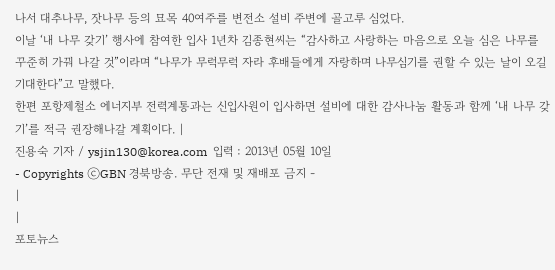나서 대추나무, 잣나무 등의 묘목 40여주를 변전소 설비 주변에 골고루 심었다.
이날 ‘내 나무 갖기’ 행사에 참여한 입사 1년차 김종현씨는 “감사하고 사랑하는 마음으로 오늘 심은 나무를 꾸준히 가꿔 나갈 것”이라며 “나무가 무럭무럭 자라 후배들에게 자랑하며 나무심기를 권할 수 있는 날이 오길 기대한다”고 말했다.
한편 포항제철소 에너지부 전력계통과는 신입사원이 입사하면 설비에 대한 감사나눔 활동과 함께 ‘내 나무 갖기’를 적극 권장해나갈 계획이다. |
진용숙 기자 / ysjin130@korea.com  입력 : 2013년 05월 10일
- Copyrights ⓒGBN 경북방송. 무단 전재 및 재배포 금지 -
|
|
포토뉴스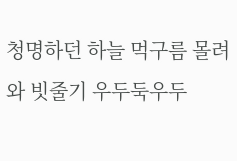청명하던 하늘 먹구름 몰려와 빗줄기 우두둑우두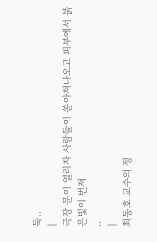둑..
|
극장 문이 열리자 사람들이 쏟아져나오고 피부에서 붉은빛이 번져
..
|
최동호 교수의 정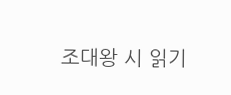조대왕 시 읽기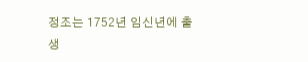정조는 1752년 임신년에 출생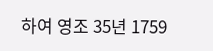하여 영조 35년 1759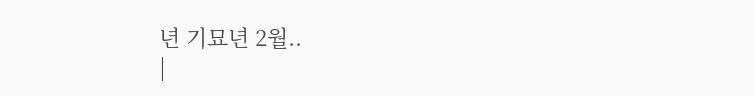년 기묘년 2월..
|